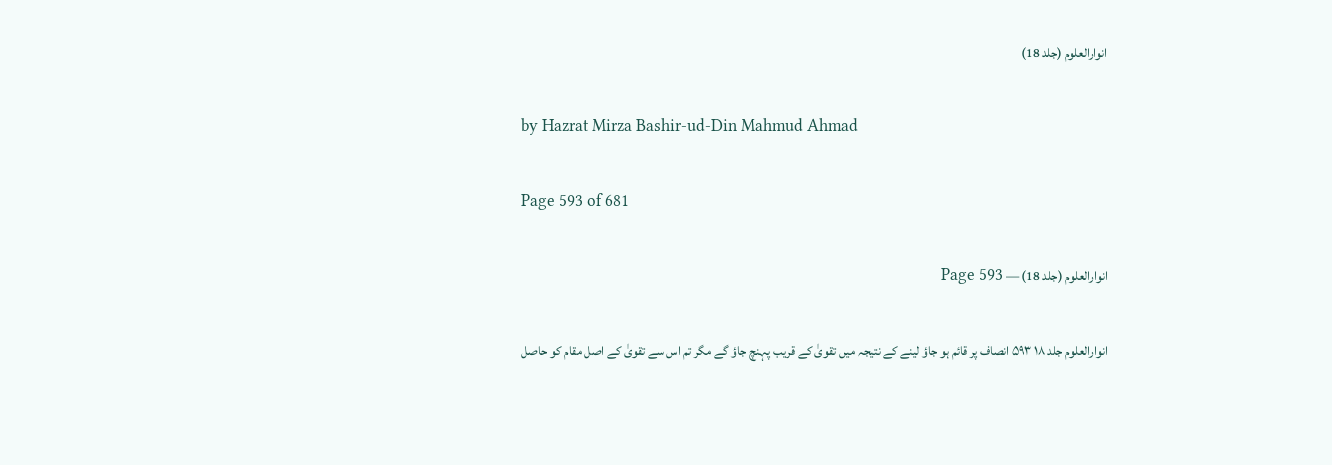انوارالعلوم (جلد 18)

by Hazrat Mirza Bashir-ud-Din Mahmud Ahmad

Page 593 of 681

انوارالعلوم (جلد 18) — Page 593

انوارالعلوم جلد ۱۸ ۵۹۳ انصاف پر قائم ہو جاؤ لینے کے نتیجہ میں تقویٰ کے قریب پہنچ جاؤ گے مگر تم اس سے تقویٰ کے اصل مقام کو حاصل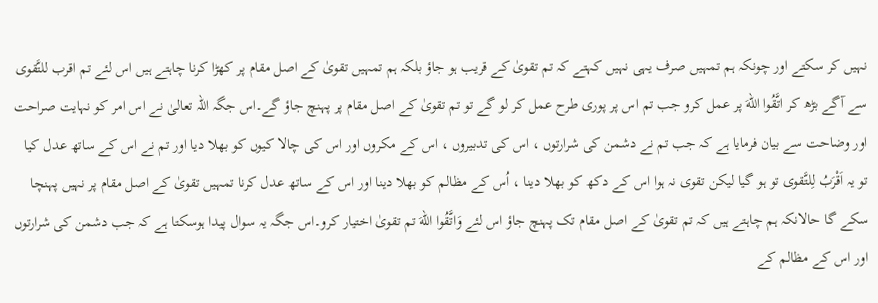نہیں کر سکتے اور چونکہ ہم تمہیں صرف یہی نہیں کہتے کہ تم تقویٰ کے قریب ہو جاؤ بلکہ ہم تمہیں تقویٰ کے اصل مقام پر کھڑا کرنا چاہتے ہیں اس لئے تم اقرب للتَّقوی سے آگے بڑھ کر اتَّقُوا اللهَ پر عمل کرو جب تم اس پر پوری طرح عمل کر لو گے تو تم تقویٰ کے اصل مقام پر پہنچ جاؤ گے۔اس جگہ اللہ تعالیٰ نے اس امر کو نہایت صراحت اور وضاحت سے بیان فرمایا ہے کہ جب تم نے دشمن کی شرارتوں ، اس کی تدبیروں ، اس کے مکروں اور اس کی چالا کیوں کو بھلا دیا اور تم نے اس کے ساتھ عدل کیا تو یہ اَقْرَبُ لِلتَّقوى تو ہو گیا لیکن تقوی نہ ہوا اس کے دکھ کو بھلا دینا ، اُس کے مظالم کو بھلا دینا اور اس کے ساتھ عدل کرنا تمہیں تقویٰ کے اصل مقام پر نہیں پہنچا سکے گا حالانکہ ہم چاہتے ہیں کہ تم تقویٰ کے اصل مقام تک پہنچ جاؤ اس لئے وَاتَّقُوا اللهَ تم تقویٰ اختیار کرو۔اس جگہ یہ سوال پیدا ہوسکتا ہے کہ جب دشمن کی شرارتوں اور اس کے مظالم کے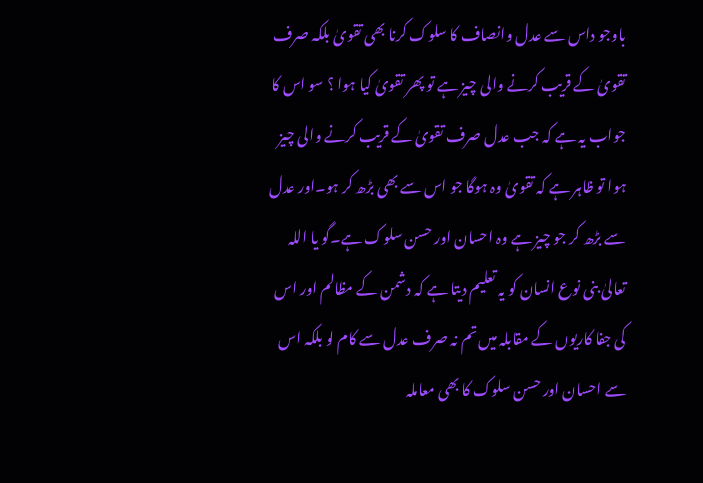باوجو داس سے عدل وانصاف کا سلوک کرنا بھی تقویٰ بلکہ صرف تقویٰ کے قریب کرنے والی چیز ہے تو پھر تقویٰ کیا ہوا ؟ سو اس کا جواب یہ ہے کہ جب عدل صرف تقویٰ کے قریب کرنے والی چیز ہوا تو ظاہر ہے کہ تقویٰ وہ ہوگا جو اس سے بھی بڑھ کر ہو۔اور عدل سے بڑھ کر جو چیز ہے وہ احسان اور حسن سلوک ہے۔گو یا اللہ تعالیٰ بنی نوع انسان کو یہ تعلیم دیتا ہے کہ دشمن کے مظالم اور اس کی جفا کاریوں کے مقابلہ میں تم نہ صرف عدل سے کام لو بلکہ اس سے احسان اور حسن سلوک کا بھی معاملہ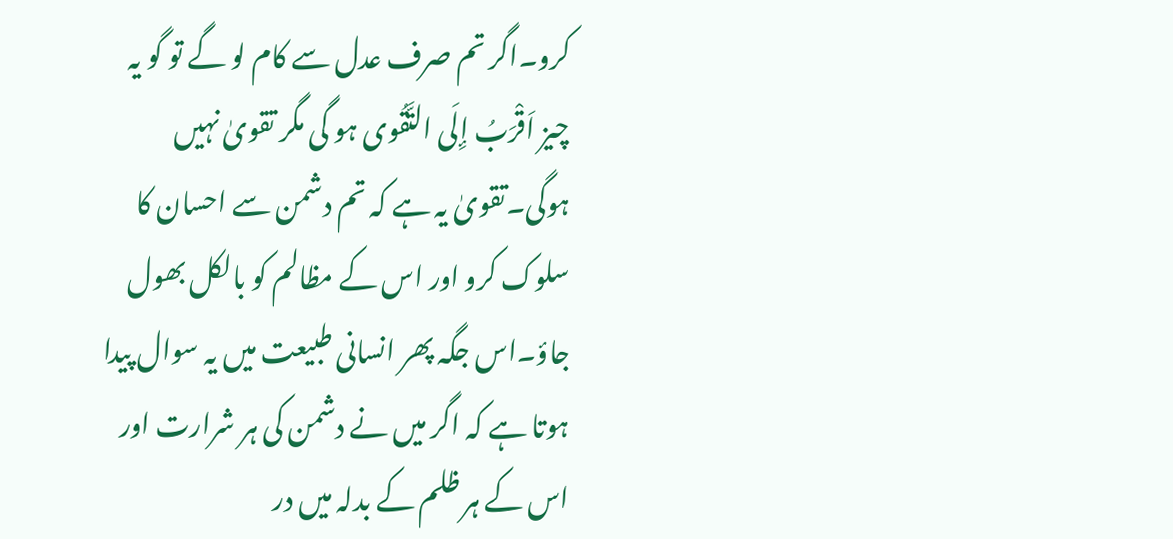کرو۔اگر تم صرف عدل سے کام لو گے تو گو یہ چیز اَقْرَبُ إِلَى التَّقُوی ہو گی مگر تقویٰ نہیں ہوگی۔تقویٰ یہ ہے کہ تم دشمن سے احسان کا سلوک کرو اور اس کے مظالم کو بالکل بھول جاؤ۔اس جگہ پھر انسانی طبیعت میں یہ سوال پیدا ہوتا ہے کہ اگر میں نے دشمن کی ہر شرارت اور اس کے ہر ظلم کے بدلہ میں در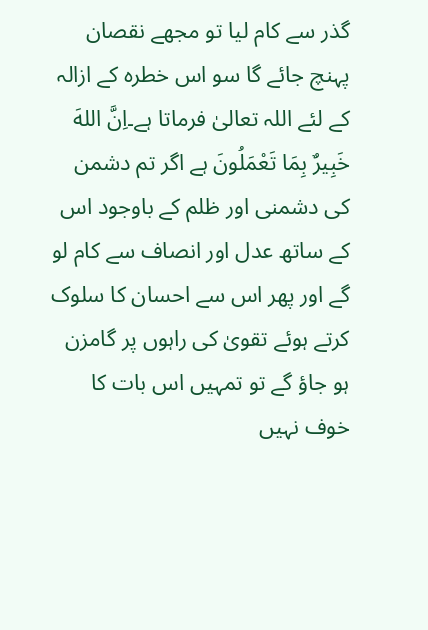گذر سے کام لیا تو مجھے نقصان پہنچ جائے گا سو اس خطرہ کے ازالہ کے لئے اللہ تعالیٰ فرماتا ہے۔اِنَّ اللهَ خَبِيرٌ بِمَا تَعْمَلُونَ ہے اگر تم دشمن کی دشمنی اور ظلم کے باوجود اس کے ساتھ عدل اور انصاف سے کام لو گے اور پھر اس سے احسان کا سلوک کرتے ہوئے تقویٰ کی راہوں پر گامزن ہو جاؤ گے تو تمہیں اس بات کا خوف نہیں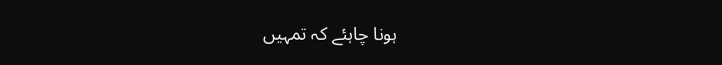ہونا چاہئے کہ تمہیں